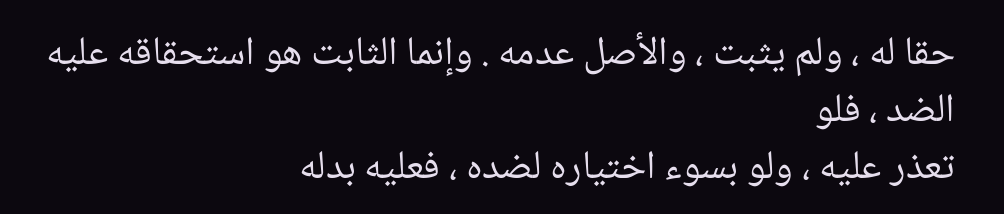حقا له ، ولم يثبت ، والأصل عدمه . وإنما الثابت هو استحقاقه عليه الضد ، فلو
تعذر عليه ، ولو بسوء اختياره لضده ، فعليه بدله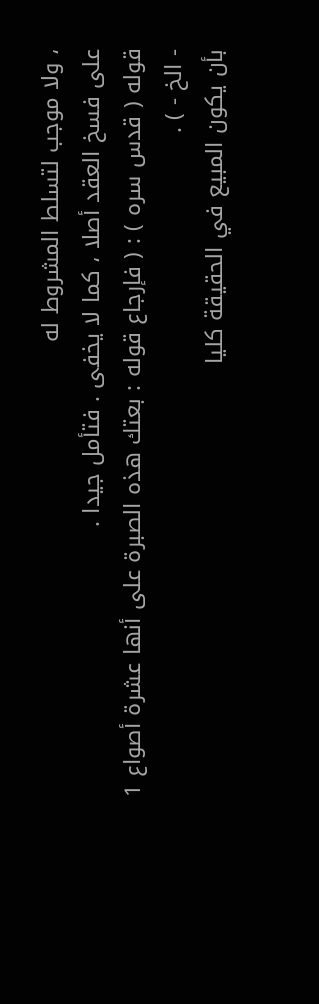، ولا موجب لتسلط المشروط له
على فسخ العقد أصلا ، كما لا يخفى . فتأمل جيدا .
قوله ( قدس سره ) : ( فإرجاع قوله : بعتك هذه الصبرة على أنها عشرة أصواع 1
- الخ - ) .
بأن يكون المبيع في الحقيقة كليا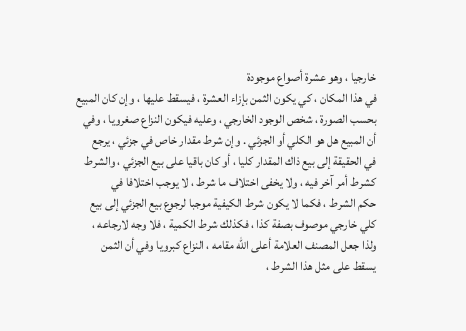خارجيا ، وهو عشرة أصواع موجودة
في هذا المكان ، كي يكون الثمن بإزاء العشرة ، فيسقط عليها ، وإن كان المبيع
بحسب الصورة ، شخص الوجود الخارجي ، وعليه فيكون النزاع صغرويا ، وفي
أن المبيع هل هو الكلي أو الجزئي . وإن شرط مقدار خاص في جزئي ، يرجع
في الحقيقة إلى بيع ذاك المقدار كليا ، أو كان باقيا على بيع الجزئي ، والشرط
كشرط أمر آخر فيه ، ولا يخفى اختلاف ما شرط ، لا يوجب اختلافا في
حكم الشرط ، فكما لا يكون شرط الكيفية موجبا لرجوع بيع الجزئي إلى بيع
كلي خارجي موصوف بصفة كذا ، فكذلك شرط الكمية ، فلا وجه لارجاعه ،
ولذا جعل المصنف العلامة أعلى الله مقامه ، النزاع كبرويا وفي أن الثمن
يسقط على مثل هذا الشرط ،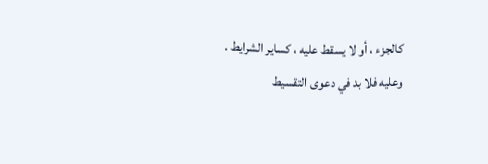كالجزء ، أو لا يسقط عليه ، كساير الشرايط .
وعليه فلا بد في دعوى التقسيط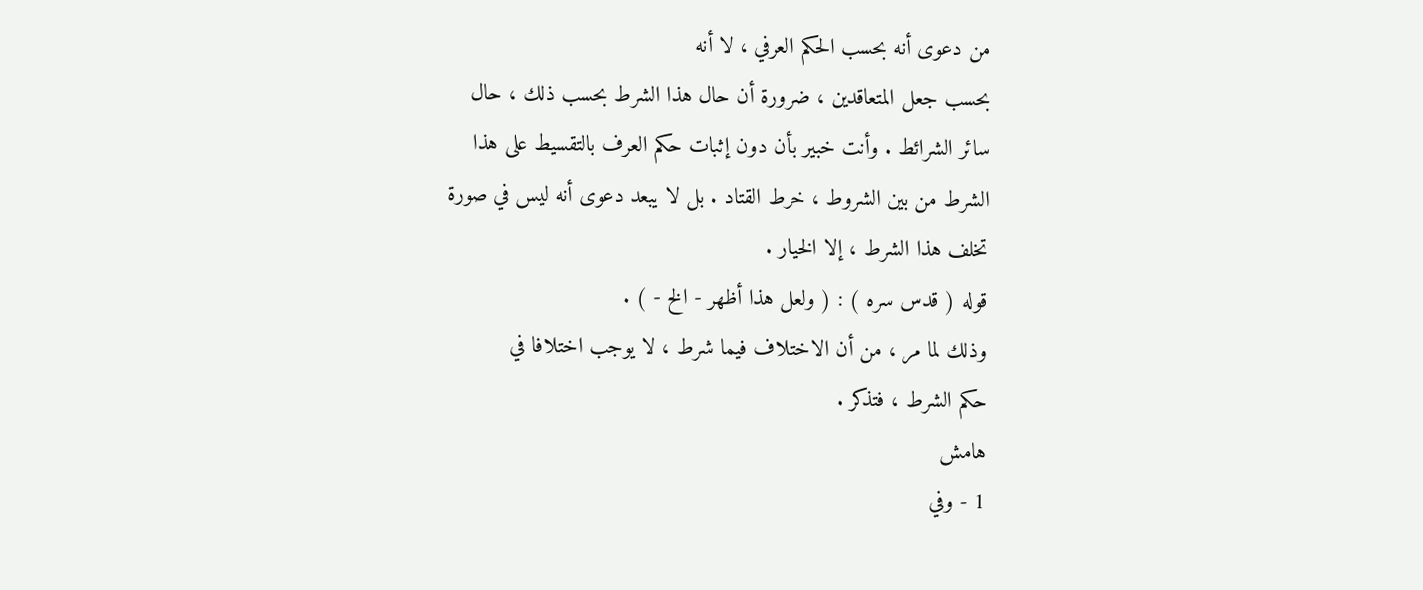من دعوى أنه بحسب الحكم العرفي ، لا أنه
بحسب جعل المتعاقدين ، ضرورة أن حال هذا الشرط بحسب ذلك ، حال
سائر الشرائط . وأنت خبير بأن دون إثبات حكم العرف بالتقسيط على هذا
الشرط من بين الشروط ، خرط القتاد . بل لا يبعد دعوى أنه ليس في صورة
تخلف هذا الشرط ، إلا الخيار .
قوله ( قدس سره ) : ( ولعل هذا أظهر - الخ - ) .
وذلك لما مر ، من أن الاختلاف فيما شرط ، لا يوجب اختلافا في
حكم الشرط ، فتذكر .
هامش
1 - وفي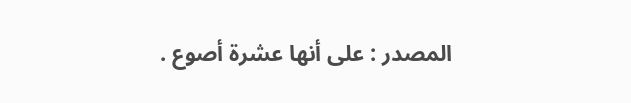المصدر : على أنها عشرة أصوع .